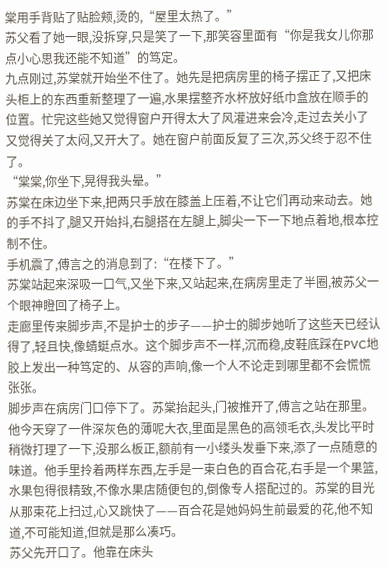棠用手背贴了贴脸颊,烫的,“屋里太热了。”
苏父看了她一眼,没拆穿,只是笑了一下,那笑容里面有“你是我女儿你那点小心思我还能不知道”的笃定。
九点刚过,苏棠就开始坐不住了。她先是把病房里的椅子摆正了,又把床头柜上的东西重新整理了一遍,水果摆整齐水杯放好纸巾盒放在顺手的位置。忙完这些她又觉得窗户开得太大了风灌进来会冷,走过去关小了又觉得关了太闷,又开大了。她在窗户前面反复了三次,苏父终于忍不住了。
“棠棠,你坐下,晃得我头晕。”
苏棠在床边坐下来,把两只手放在膝盖上压着,不让它们再动来动去。她的手不抖了,腿又开始抖,右腿搭在左腿上,脚尖一下一下地点着地,根本控制不住。
手机震了,傅言之的消息到了:“在楼下了。”
苏棠站起来深吸一口气,又坐下来,又站起来,在病房里走了半圈,被苏父一个眼神瞪回了椅子上。
走廊里传来脚步声,不是护士的步子——护士的脚步她听了这些天已经认得了,轻且快,像蜻蜓点水。这个脚步声不一样,沉而稳,皮鞋底踩在PVC地胶上发出一种笃定的、从容的声响,像一个人不论走到哪里都不会慌慌张张。
脚步声在病房门口停下了。苏棠抬起头,门被推开了,傅言之站在那里。
他今天穿了一件深灰色的薄呢大衣,里面是黑色的高领毛衣,头发比平时稍微打理了一下,没那么板正,额前有一小缕头发垂下来,添了一点随意的味道。他手里拎着两样东西,左手是一束白色的百合花,右手是一个果篮,水果包得很精致,不像水果店随便包的,倒像专人搭配过的。苏棠的目光从那束花上扫过,心又跳快了——百合花是她妈妈生前最爱的花,他不知道,不可能知道,但就是那么凑巧。
苏父先开口了。他靠在床头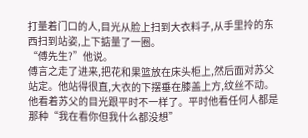打量着门口的人,目光从脸上扫到大衣料子,从手里拎的东西扫到站姿,上下掂量了一圈。
“傅先生?”他说。
傅言之走了进来,把花和果篮放在床头柜上,然后面对苏父站定。他站得很直,大衣的下摆垂在膝盖上方,纹丝不动。他看着苏父的目光跟平时不一样了。平时他看任何人都是那种“我在看你但我什么都没想”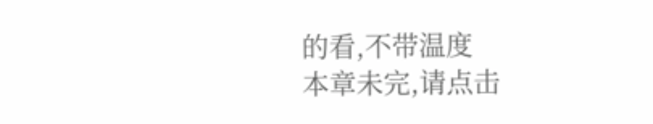的看,不带温度
本章未完,请点击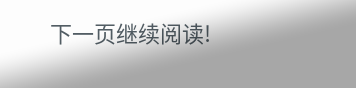下一页继续阅读!